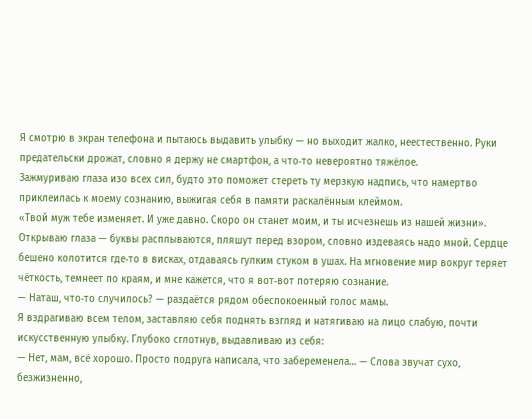Я смотрю в экран телефона и пытаюсь выдавить улыбку — но выходит жалко, неестественно. Руки предательски дрожат, словно я держу не смартфон, а что‑то невероятно тяжёлое.
Зажмуриваю глаза изо всех сил, будто это поможет стереть ту мерзкую надпись, что намертво приклеилась к моему сознанию, выжигая себя в памяти раскалённым клеймом.
«Твой муж тебе изменяет. И уже давно. Скоро он станет моим, и ты исчезнешь из нашей жизни».
Открываю глаза — буквы расплываются, пляшут перед взором, словно издеваясь надо мной. Сердце бешено колотится где‑то в висках, отдаваясь гулким стуком в ушах. На мгновение мир вокруг теряет чёткость, темнеет по краям, и мне кажется, что я вот‑вот потеряю сознание.
— Наташ, что‑то случилось? — раздаётся рядом обеспокоенный голос мамы.
Я вздрагиваю всем телом, заставляю себя поднять взгляд и натягиваю на лицо слабую, почти искусственную улыбку. Глубоко сглотнув, выдавливаю из себя:
— Нет, мам, всё хорошо. Просто подруга написала, что забеременела… — Слова звучат сухо, безжизненно,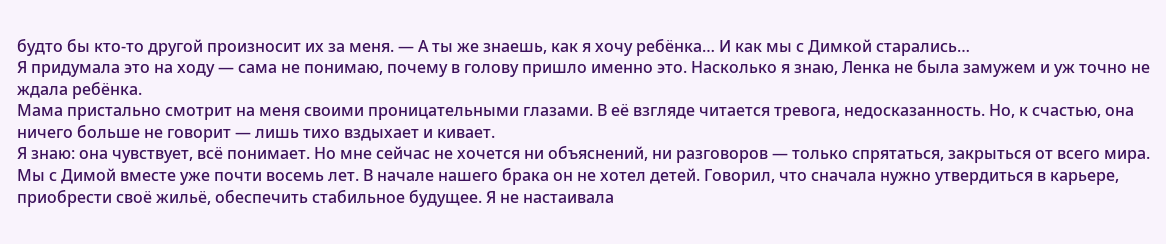будто бы кто‑то другой произносит их за меня. — А ты же знаешь, как я хочу ребёнка… И как мы с Димкой старались…
Я придумала это на ходу — сама не понимаю, почему в голову пришло именно это. Насколько я знаю, Ленка не была замужем и уж точно не ждала ребёнка.
Мама пристально смотрит на меня своими проницательными глазами. В её взгляде читается тревога, недосказанность. Но, к счастью, она ничего больше не говорит — лишь тихо вздыхает и кивает.
Я знаю: она чувствует, всё понимает. Но мне сейчас не хочется ни объяснений, ни разговоров — только спрятаться, закрыться от всего мира.
Мы с Димой вместе уже почти восемь лет. В начале нашего брака он не хотел детей. Говорил, что сначала нужно утвердиться в карьере, приобрести своё жильё, обеспечить стабильное будущее. Я не настаивала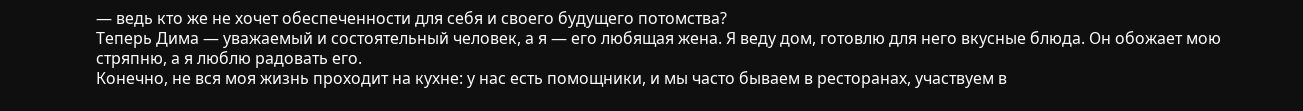— ведь кто же не хочет обеспеченности для себя и своего будущего потомства?
Теперь Дима — уважаемый и состоятельный человек, а я — его любящая жена. Я веду дом, готовлю для него вкусные блюда. Он обожает мою стряпню, а я люблю радовать его.
Конечно, не вся моя жизнь проходит на кухне: у нас есть помощники, и мы часто бываем в ресторанах, участвуем в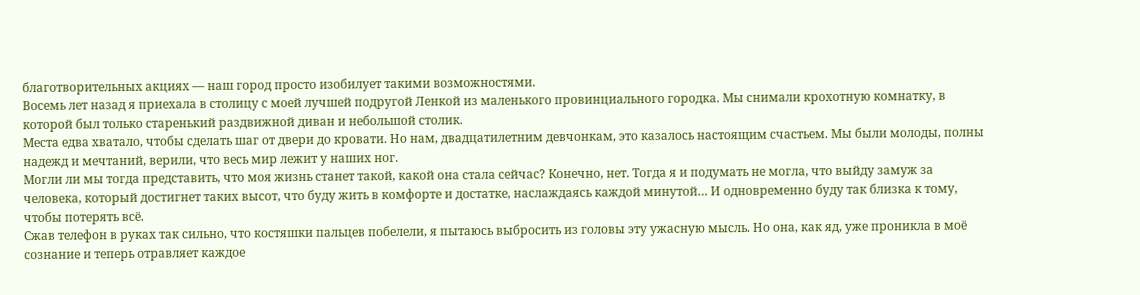благотворительных акциях — наш город просто изобилует такими возможностями.
Восемь лет назад я приехала в столицу с моей лучшей подругой Ленкой из маленького провинциального городка. Мы снимали крохотную комнатку, в которой был только старенький раздвижной диван и небольшой столик.
Места едва хватало, чтобы сделать шаг от двери до кровати. Но нам, двадцатилетним девчонкам, это казалось настоящим счастьем. Мы были молоды, полны надежд и мечтаний, верили, что весь мир лежит у наших ног.
Могли ли мы тогда представить, что моя жизнь станет такой, какой она стала сейчас? Конечно, нет. Тогда я и подумать не могла, что выйду замуж за человека, который достигнет таких высот, что буду жить в комфорте и достатке, наслаждаясь каждой минутой… И одновременно буду так близка к тому, чтобы потерять всё.
Сжав телефон в руках так сильно, что костяшки пальцев побелели, я пытаюсь выбросить из головы эту ужасную мысль. Но она, как яд, уже проникла в моё сознание и теперь отравляет каждое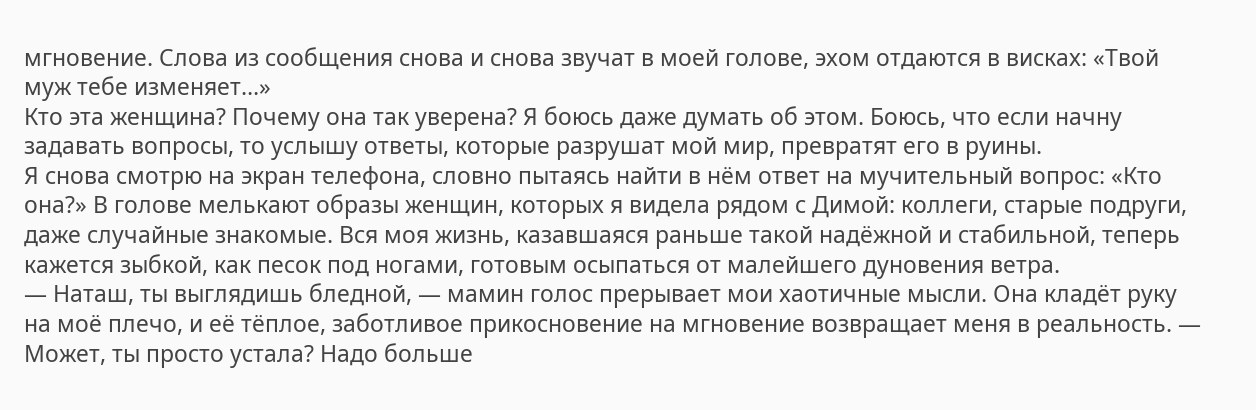мгновение. Слова из сообщения снова и снова звучат в моей голове, эхом отдаются в висках: «Твой муж тебе изменяет…»
Кто эта женщина? Почему она так уверена? Я боюсь даже думать об этом. Боюсь, что если начну задавать вопросы, то услышу ответы, которые разрушат мой мир, превратят его в руины.
Я снова смотрю на экран телефона, словно пытаясь найти в нём ответ на мучительный вопрос: «Кто она?» В голове мелькают образы женщин, которых я видела рядом с Димой: коллеги, старые подруги, даже случайные знакомые. Вся моя жизнь, казавшаяся раньше такой надёжной и стабильной, теперь кажется зыбкой, как песок под ногами, готовым осыпаться от малейшего дуновения ветра.
— Наташ, ты выглядишь бледной, — мамин голос прерывает мои хаотичные мысли. Она кладёт руку на моё плечо, и её тёплое, заботливое прикосновение на мгновение возвращает меня в реальность. — Может, ты просто устала? Надо больше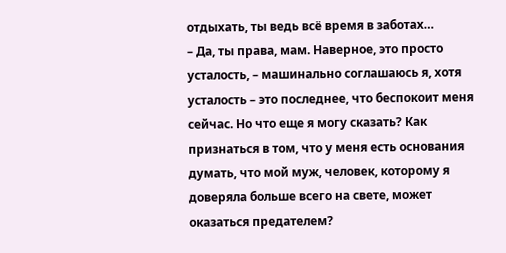отдыхать, ты ведь всё время в заботах…
– Да, ты права, мам. Наверное, это просто усталость, – машинально соглашаюсь я, хотя усталость – это последнее, что беспокоит меня сейчас. Но что еще я могу сказать? Как признаться в том, что у меня есть основания думать, что мой муж, человек, которому я доверяла больше всего на свете, может оказаться предателем?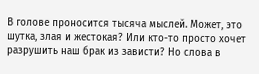В голове проносится тысяча мыслей. Может, это шутка, злая и жестокая? Или кто-то просто хочет разрушить наш брак из зависти? Но слова в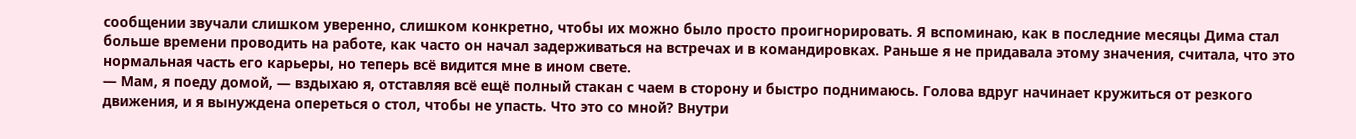сообщении звучали слишком уверенно, слишком конкретно, чтобы их можно было просто проигнорировать. Я вспоминаю, как в последние месяцы Дима стал больше времени проводить на работе, как часто он начал задерживаться на встречах и в командировках. Раньше я не придавала этому значения, считала, что это нормальная часть его карьеры, но теперь всё видится мне в ином свете.
— Мам, я поеду домой, — вздыхаю я, отставляя всё ещё полный стакан с чаем в сторону и быстро поднимаюсь. Голова вдруг начинает кружиться от резкого движения, и я вынуждена опереться о стол, чтобы не упасть. Что это со мной? Внутри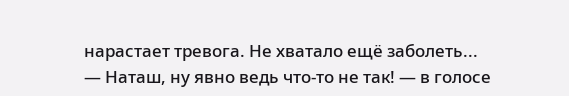нарастает тревога. Не хватало ещё заболеть...
— Наташ, ну явно ведь что-то не так! — в голосе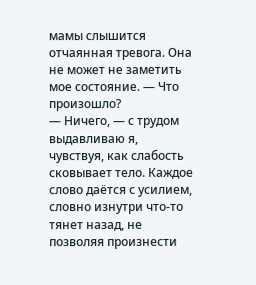мамы слышится отчаянная тревога. Она не может не заметить мое состояние. — Что произошло?
— Ничего, — с трудом выдавливаю я, чувствуя, как слабость сковывает тело. Каждое слово даётся с усилием, словно изнутри что-то тянет назад, не позволяя произнести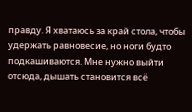правду. Я хватаюсь за край стола, чтобы удержать равновесие, но ноги будто подкашиваются. Мне нужно выйти отсюда, дышать становится всё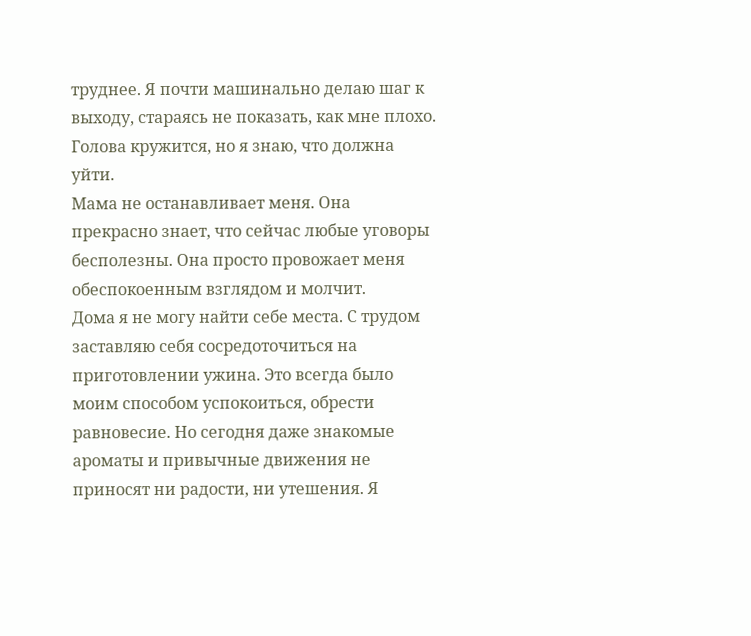труднее. Я почти машинально делаю шаг к выходу, стараясь не показать, как мне плохо. Голова кружится, но я знаю, что должна уйти.
Мама не останавливает меня. Она прекрасно знает, что сейчас любые уговоры бесполезны. Она просто провожает меня обеспокоенным взглядом и молчит.
Дома я не могу найти себе места. С трудом заставляю себя сосредоточиться на приготовлении ужина. Это всегда было моим способом успокоиться, обрести равновесие. Но сегодня даже знакомые ароматы и привычные движения не приносят ни радости, ни утешения. Я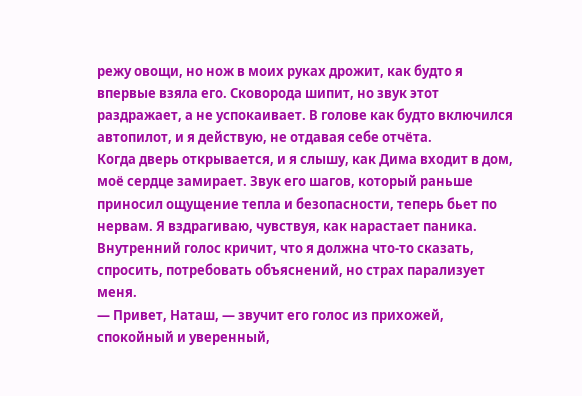режу овощи, но нож в моих руках дрожит, как будто я впервые взяла его. Сковорода шипит, но звук этот раздражает, а не успокаивает. В голове как будто включился автопилот, и я действую, не отдавая себе отчёта.
Когда дверь открывается, и я слышу, как Дима входит в дом, моё сердце замирает. Звук его шагов, который раньше приносил ощущение тепла и безопасности, теперь бьет по нервам. Я вздрагиваю, чувствуя, как нарастает паника. Внутренний голос кричит, что я должна что-то сказать, спросить, потребовать объяснений, но страх парализует меня.
— Привет, Наташ, — звучит его голос из прихожей, спокойный и уверенный,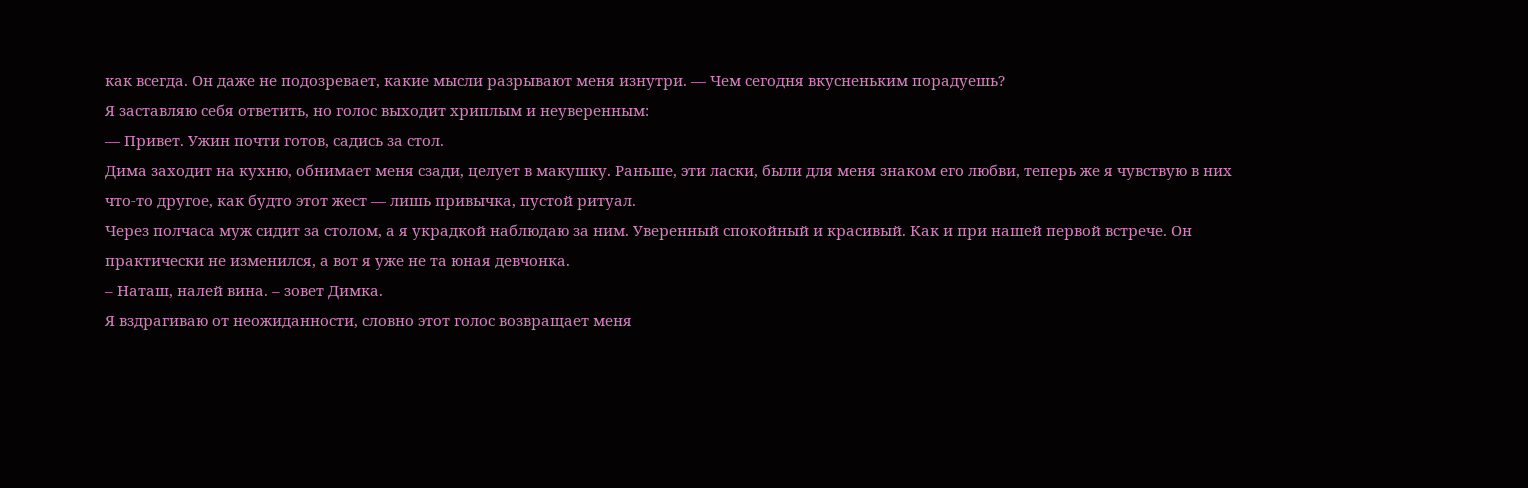как всегда. Он даже не подозревает, какие мысли разрывают меня изнутри. — Чем сегодня вкусненьким порадуешь?
Я заставляю себя ответить, но голос выходит хриплым и неуверенным:
— Привет. Ужин почти готов, садись за стол.
Дима заходит на кухню, обнимает меня сзади, целует в макушку. Раньше, эти ласки, были для меня знаком его любви, теперь же я чувствую в них что-то другое, как будто этот жест — лишь привычка, пустой ритуал.
Через полчаса муж сидит за столом, а я украдкой наблюдаю за ним. Уверенный спокойный и красивый. Как и при нашей первой встрече. Он практически не изменился, а вот я уже не та юная девчонка.
– Наташ, налей вина. – зовет Димка.
Я вздрагиваю от неожиданности, словно этот голос возвращает меня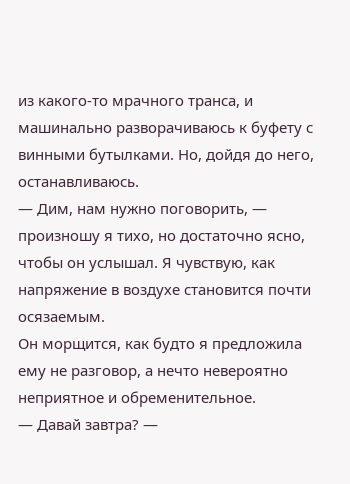из какого-то мрачного транса, и машинально разворачиваюсь к буфету с винными бутылками. Но, дойдя до него, останавливаюсь.
— Дим, нам нужно поговорить, — произношу я тихо, но достаточно ясно, чтобы он услышал. Я чувствую, как напряжение в воздухе становится почти осязаемым.
Он морщится, как будто я предложила ему не разговор, а нечто невероятно неприятное и обременительное.
— Давай завтра? —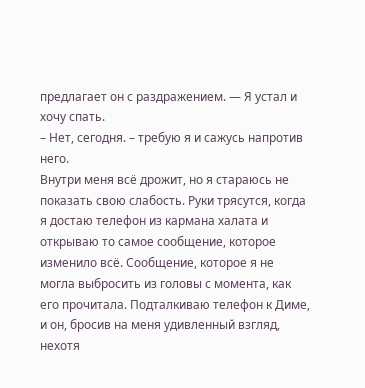предлагает он с раздражением. — Я устал и хочу спать.
– Нет, сегодня. – требую я и сажусь напротив него.
Внутри меня всё дрожит, но я стараюсь не показать свою слабость. Руки трясутся, когда я достаю телефон из кармана халата и открываю то самое сообщение, которое изменило всё. Сообщение, которое я не могла выбросить из головы с момента, как его прочитала. Подталкиваю телефон к Диме, и он, бросив на меня удивленный взгляд, нехотя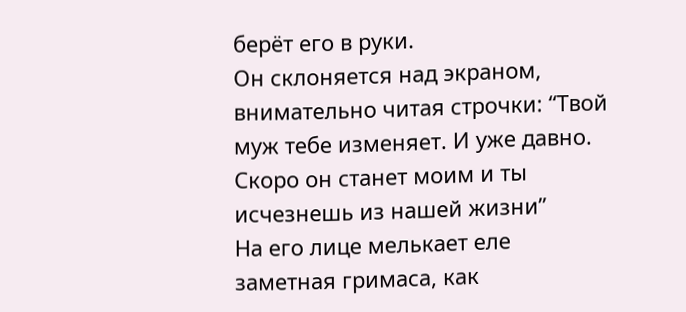берёт его в руки.
Он склоняется над экраном, внимательно читая строчки: “Твой муж тебе изменяет. И уже давно. Скоро он станет моим и ты исчезнешь из нашей жизни”
На его лице мелькает еле заметная гримаса, как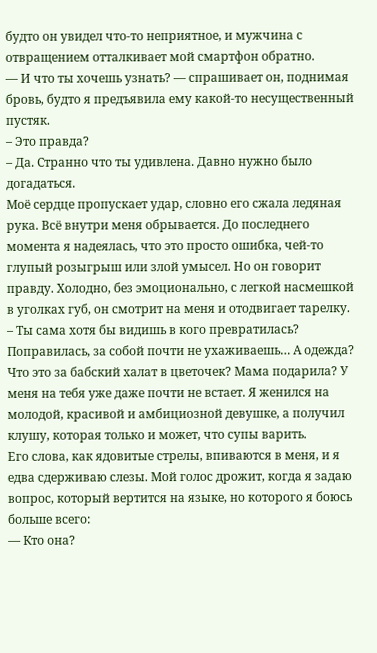будто он увидел что-то неприятное, и мужчина с отвращением отталкивает мой смартфон обратно.
— И что ты хочешь узнать? — спрашивает он, поднимая бровь, будто я предъявила ему какой-то несущественный пустяк.
– Это правда?
– Да. Странно что ты удивлена. Давно нужно было догадаться.
Моё сердце пропускает удар, словно его сжала ледяная рука. Всё внутри меня обрывается. До последнего момента я надеялась, что это просто ошибка, чей-то глупый розыгрыш или злой умысел. Но он говорит правду. Холодно, без эмоционально, с легкой насмешкой в уголках губ, он смотрит на меня и отодвигает тарелку.
– Ты сама хотя бы видишь в кого превратилась? Поправилась, за собой почти не ухаживаешь… А одежда? Что это за бабский халат в цветочек? Мама подарила? У меня на тебя уже даже почти не встает. Я женился на молодой, красивой и амбициозной девушке, а получил клушу, которая только и может, что супы варить.
Его слова, как ядовитые стрелы, впиваются в меня, и я едва сдерживаю слезы. Мой голос дрожит, когда я задаю вопрос, который вертится на языке, но которого я боюсь больше всего:
— Кто она?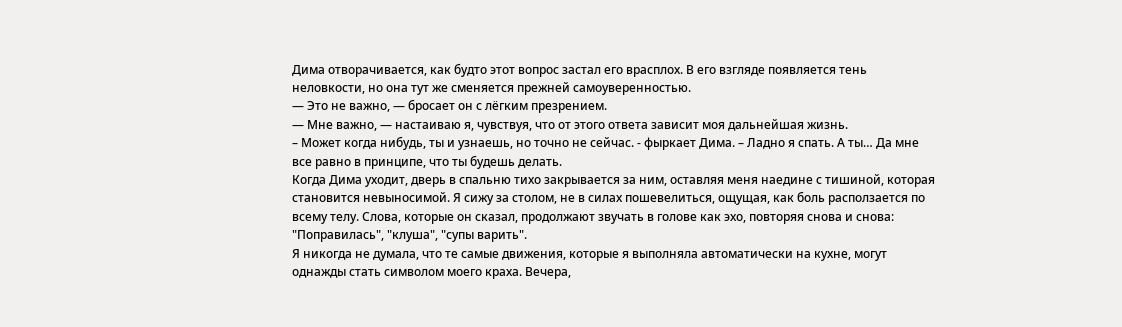Дима отворачивается, как будто этот вопрос застал его врасплох. В его взгляде появляется тень неловкости, но она тут же сменяется прежней самоуверенностью.
— Это не важно, — бросает он с лёгким презрением.
— Мне важно, — настаиваю я, чувствуя, что от этого ответа зависит моя дальнейшая жизнь.
– Может когда нибудь, ты и узнаешь, но точно не сейчас. - фыркает Дима. – Ладно я спать. А ты… Да мне все равно в принципе, что ты будешь делать.
Когда Дима уходит, дверь в спальню тихо закрывается за ним, оставляя меня наедине с тишиной, которая становится невыносимой. Я сижу за столом, не в силах пошевелиться, ощущая, как боль расползается по всему телу. Слова, которые он сказал, продолжают звучать в голове как эхо, повторяя снова и снова: "Поправилась", "клуша", "супы варить".
Я никогда не думала, что те самые движения, которые я выполняла автоматически на кухне, могут однажды стать символом моего краха. Вечера,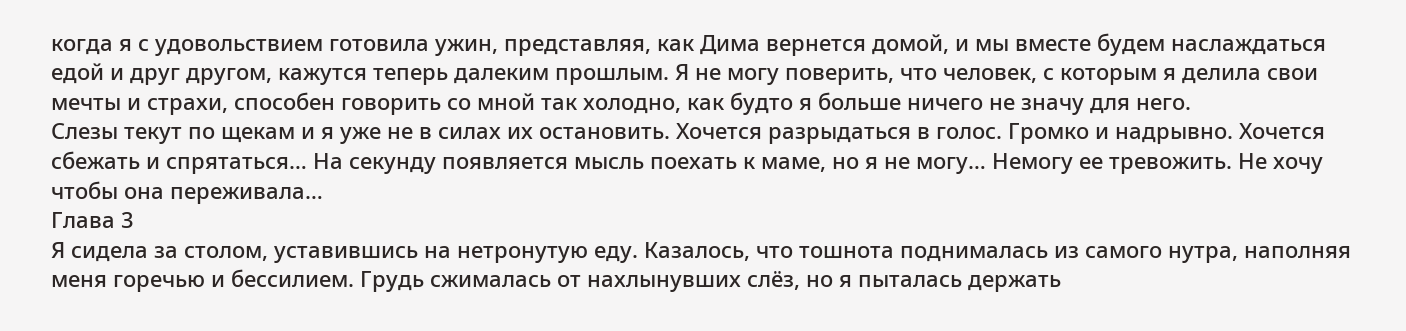когда я с удовольствием готовила ужин, представляя, как Дима вернется домой, и мы вместе будем наслаждаться едой и друг другом, кажутся теперь далеким прошлым. Я не могу поверить, что человек, с которым я делила свои мечты и страхи, способен говорить со мной так холодно, как будто я больше ничего не значу для него.
Слезы текут по щекам и я уже не в силах их остановить. Хочется разрыдаться в голос. Громко и надрывно. Хочется сбежать и спрятаться… На секунду появляется мысль поехать к маме, но я не могу… Немогу ее тревожить. Не хочу чтобы она переживала…
Глава 3
Я сидела за столом, уставившись на нетронутую еду. Казалось, что тошнота поднималась из самого нутра, наполняя меня горечью и бессилием. Грудь сжималась от нахлынувших слёз, но я пыталась держать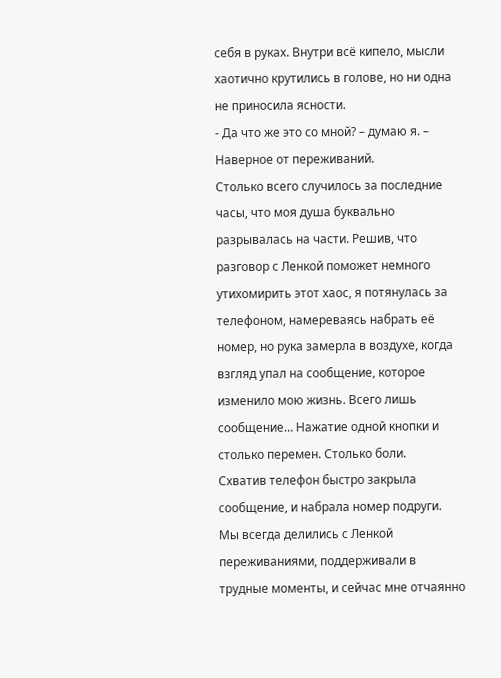себя в руках. Внутри всё кипело, мысли хаотично крутились в голове, но ни одна не приносила ясности.
- Да что же это со мной? – думаю я. – Наверное от переживаний.
Столько всего случилось за последние часы, что моя душа буквально разрывалась на части. Решив, что разговор с Ленкой поможет немного утихомирить этот хаос, я потянулась за телефоном, намереваясь набрать её номер, но рука замерла в воздухе, когда взгляд упал на сообщение, которое изменило мою жизнь. Всего лишь сообщение… Нажатие одной кнопки и столько перемен. Столько боли.
Схватив телефон быстро закрыла сообщение, и набрала номер подруги.
Мы всегда делились с Ленкой переживаниями, поддерживали в трудные моменты, и сейчас мне отчаянно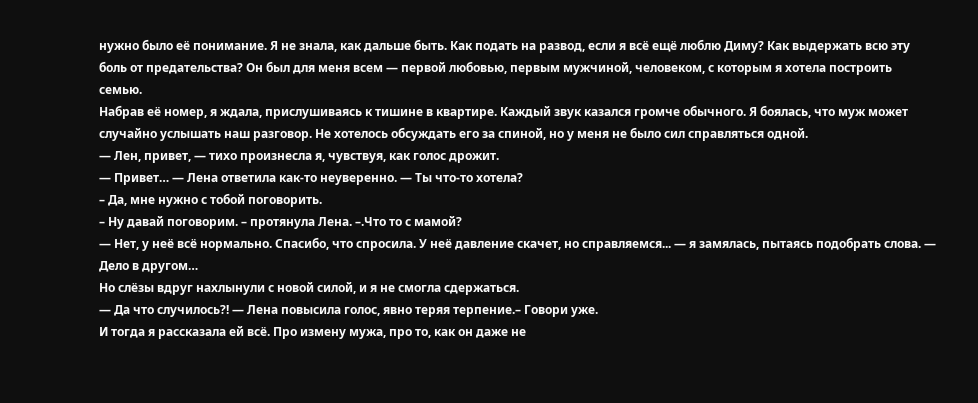нужно было её понимание. Я не знала, как дальше быть. Как подать на развод, если я всё ещё люблю Диму? Как выдержать всю эту боль от предательства? Он был для меня всем — первой любовью, первым мужчиной, человеком, с которым я хотела построить семью.
Набрав её номер, я ждала, прислушиваясь к тишине в квартире. Каждый звук казался громче обычного. Я боялась, что муж может случайно услышать наш разговор. Не хотелось обсуждать его за спиной, но у меня не было сил справляться одной.
— Лен, привет, — тихо произнесла я, чувствуя, как голос дрожит.
— Привет… — Лена ответила как-то неуверенно. — Ты что-то хотела?
– Да, мне нужно с тобой поговорить.
– Ну давай поговорим. – протянула Лена. –.Что то с мамой?
— Нет, у неё всё нормально. Спасибо, что спросила. У неё давление скачет, но справляемся... — я замялась, пытаясь подобрать слова. — Дело в другом…
Но слёзы вдруг нахлынули с новой силой, и я не смогла сдержаться.
— Да что случилось?! — Лена повысила голос, явно теряя терпение.– Говори уже.
И тогда я рассказала ей всё. Про измену мужа, про то, как он даже не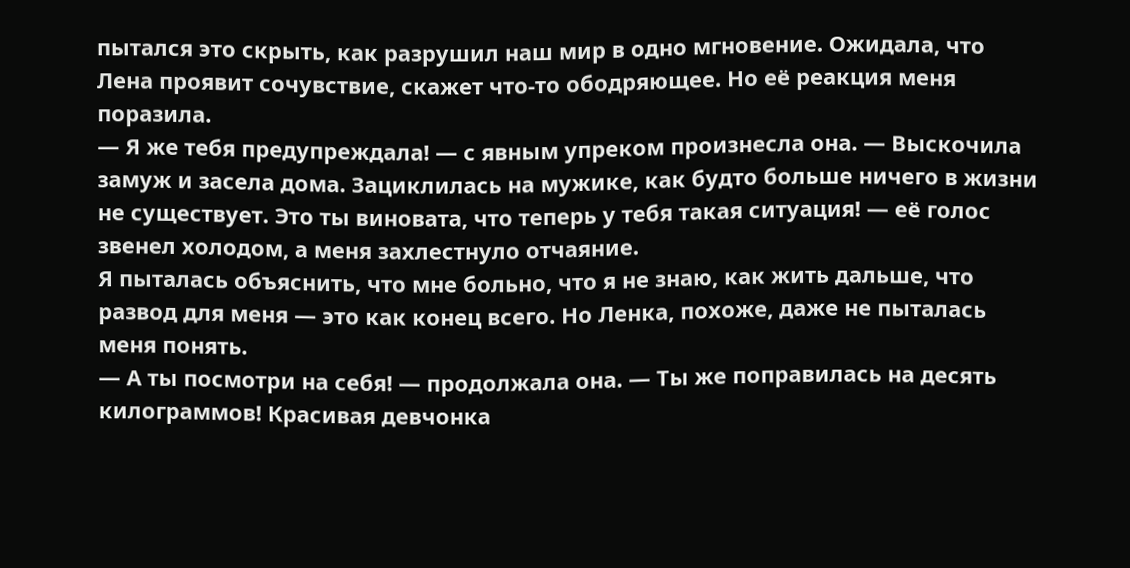пытался это скрыть, как разрушил наш мир в одно мгновение. Ожидала, что Лена проявит сочувствие, скажет что-то ободряющее. Но её реакция меня поразила.
— Я же тебя предупреждала! — с явным упреком произнесла она. — Выскочила замуж и засела дома. Зациклилась на мужике, как будто больше ничего в жизни не существует. Это ты виновата, что теперь у тебя такая ситуация! — её голос звенел холодом, а меня захлестнуло отчаяние.
Я пыталась объяснить, что мне больно, что я не знаю, как жить дальше, что развод для меня — это как конец всего. Но Ленка, похоже, даже не пыталась меня понять.
— А ты посмотри на себя! — продолжала она. — Ты же поправилась на десять килограммов! Красивая девчонка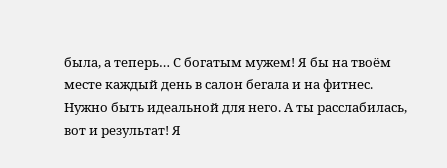была, а теперь… С богатым мужем! Я бы на твоём месте каждый день в салон бегала и на фитнес. Нужно быть идеальной для него. А ты расслабилась, вот и результат! Я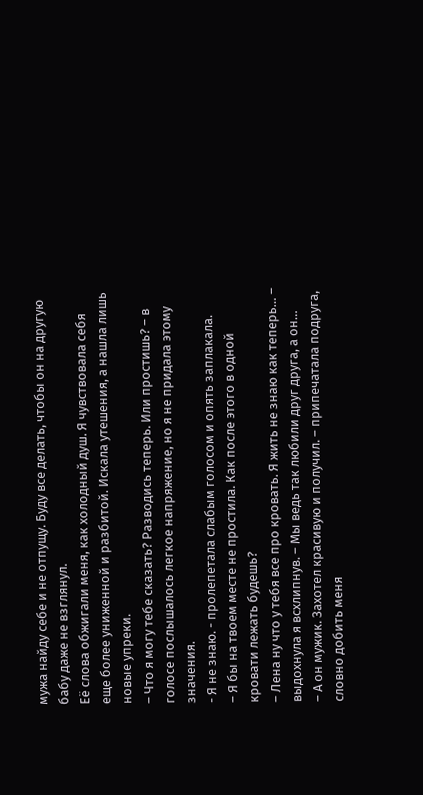мужа найду себе и не отпущу. Буду все делать, чтобы он на другую бабу даже не взглянул.
Её слова обжигали меня, как холодный душ. Я чувствовала себя еще более униженной и разбитой. Искала утешения, а нашла лишь новые упреки.
– Что я могу тебе сказать? Разводись теперь. Или простишь? – в голосе послышалось легкое напряжение, но я не придала этому значения.
- Я не знаю. - пролепетала слабым голосом и опять заплакала.
– Я бы на твоем месте не простила. Как после этого в одной кровати лежать будешь?
– Лена ну что у тебя все про кровать. Я жить не знаю как теперь… – выдохнула я всхлипнув. – Мы ведь так любили друг друга, а он…
– А он мужик. Захотел красивую и получил. – припечатала подруга, словно добить меня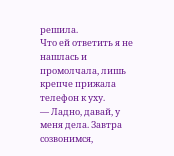решила.
Что ей ответить я не нашлась и промолчала, лишь крепче прижала телефон к уху.
— Ладно, давай, у меня дела. Завтра созвонимся,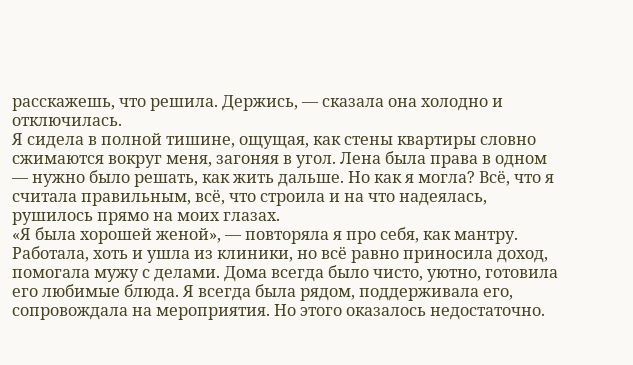расскажешь, что решила. Держись, — сказала она холодно и отключилась.
Я сидела в полной тишине, ощущая, как стены квартиры словно сжимаются вокруг меня, загоняя в угол. Лена была права в одном — нужно было решать, как жить дальше. Но как я могла? Всё, что я считала правильным, всё, что строила и на что надеялась, рушилось прямо на моих глазах.
«Я была хорошей женой», — повторяла я про себя, как мантру. Работала, хоть и ушла из клиники, но всё равно приносила доход, помогала мужу с делами. Дома всегда было чисто, уютно, готовила его любимые блюда. Я всегда была рядом, поддерживала его, сопровождала на мероприятия. Но этого оказалось недостаточно.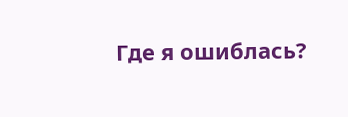Где я ошиблась?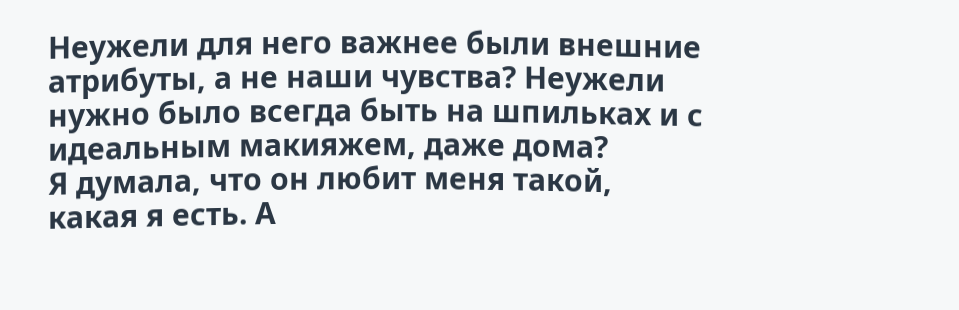Неужели для него важнее были внешние атрибуты, а не наши чувства? Неужели нужно было всегда быть на шпильках и с идеальным макияжем, даже дома?
Я думала, что он любит меня такой, какая я есть. А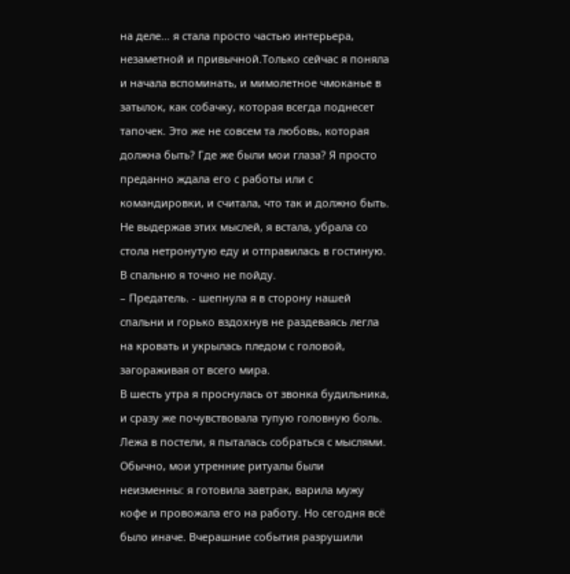на деле… я стала просто частью интерьера, незаметной и привычной.Только сейчас я поняла и начала вспоминать, и мимолетное чмоканье в затылок, как собачку, которая всегда поднесет тапочек. Это же не совсем та любовь, которая должна быть? Где же были мои глаза? Я просто преданно ждала его с работы или с командировки, и считала, что так и должно быть.
Не выдержав этих мыслей, я встала, убрала со стола нетронутую еду и отправилась в гостиную. В спальню я точно не пойду.
– Предатель. - шепнула я в сторону нашей спальни и горько вздохнув не раздеваясь легла на кровать и укрылась пледом с головой, загораживая от всего мира.
В шесть утра я проснулась от звонка будильника, и сразу же почувствовала тупую головную боль. Лежа в постели, я пыталась собраться с мыслями. Обычно, мои утренние ритуалы были неизменны: я готовила завтрак, варила мужу кофе и провожала его на работу. Но сегодня всё было иначе. Вчерашние события разрушили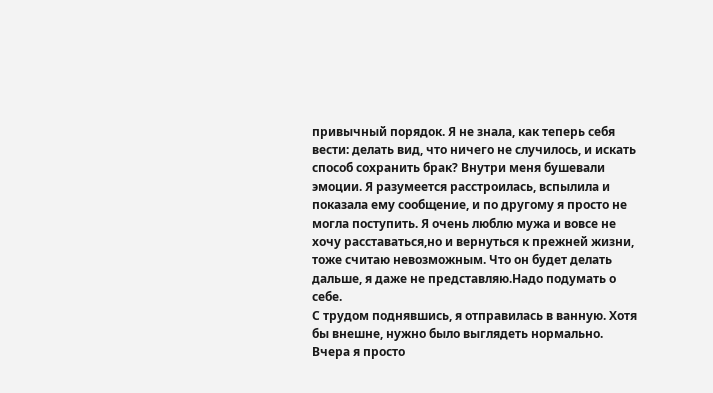привычный порядок. Я не знала, как теперь себя вести: делать вид, что ничего не случилось, и искать способ сохранить брак? Внутри меня бушевали эмоции. Я разумеется расстроилась, вспылила и показала ему сообщение, и по другому я просто не могла поступить. Я очень люблю мужа и вовсе не хочу расставаться,но и вернуться к прежней жизни, тоже считаю невозможным. Что он будет делать дальше, я даже не представляю.Надо подумать о себе.
С трудом поднявшись, я отправилась в ванную. Хотя бы внешне, нужно было выглядеть нормально. Вчера я просто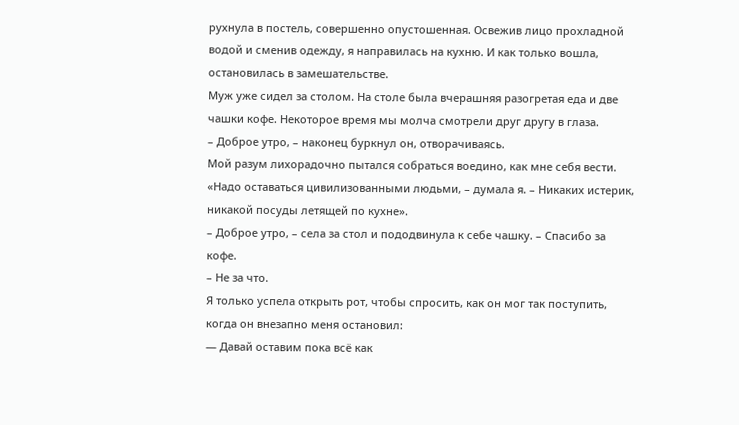рухнула в постель, совершенно опустошенная. Освежив лицо прохладной водой и сменив одежду, я направилась на кухню. И как только вошла, остановилась в замешательстве.
Муж уже сидел за столом. На столе была вчерашняя разогретая еда и две чашки кофе. Некоторое время мы молча смотрели друг другу в глаза.
– Доброе утро, – наконец буркнул он, отворачиваясь.
Мой разум лихорадочно пытался собраться воедино, как мне себя вести. «Надо оставаться цивилизованными людьми, – думала я. – Никаких истерик, никакой посуды летящей по кухне».
– Доброе утро, – села за стол и пододвинула к себе чашку. – Спасибо за кофе.
– Не за что.
Я только успела открыть рот, чтобы спросить, как он мог так поступить, когда он внезапно меня остановил:
— Давай оставим пока всё как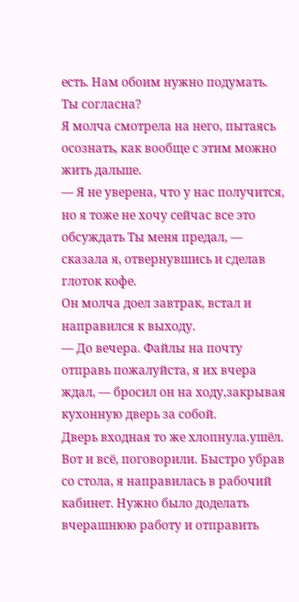есть. Нам обоим нужно подумать. Ты согласна?
Я молча смотрела на него, пытаясь осознать, как вообще с этим можно жить дальше.
— Я не уверена, что у нас получится, но я тоже не хочу сейчас все это обсуждать Ты меня предал, — сказала я, отвернувшись и сделав глоток кофе.
Он молча доел завтрак, встал и направился к выходу.
— До вечера. Файлы на почту отправь пожалуйста, я их вчера ждал, — бросил он на ходу,закрывая кухонную дверь за собой.
Дверь входная то же хлопнула.ушёл. Вот и всё, поговорили. Быстро убрав со стола, я направилась в рабочий кабинет. Нужно было доделать вчерашнюю работу и отправить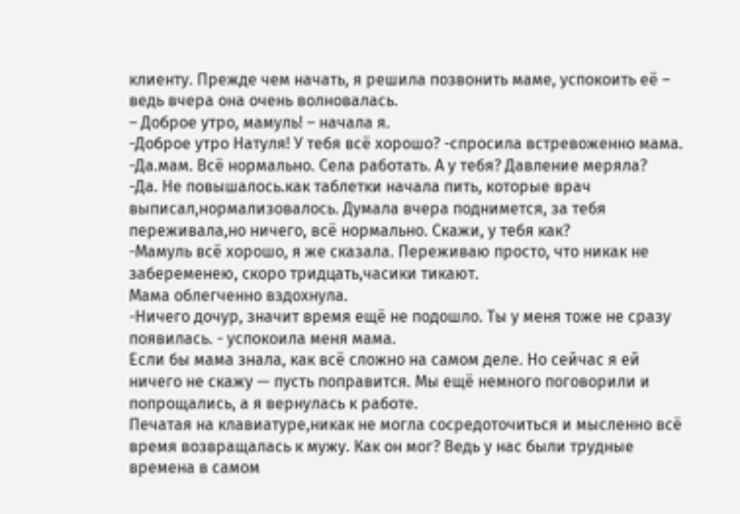клиенту. Прежде чем начать, я решила позвонить маме, успокоить её – ведь вчера она очень волновалась.
– Доброе утро, мамуль! – начала я.
-Доброе утро Натуля! У тебя всё хорошо? -спросила встревоженно мама.
-Да.мам. Всё нормально. Села работать. А у тебя? Давление меряла?
-Да. Не повышалось.как таблетки начала пить, которые врач выписал,нормализовалось. Думала вчера поднимется, за тебя переживала,но ничего, всё нормально. Скажи, у тебя как?
-Мамуль всё хорошо, я же сказала. Переживаю просто, что никак не забеременею, скоро тридцать,часики тикают.
Мама облегченно вздохнула.
-Ничего дочур, значит время ещё не подошло. Ты у меня тоже не сразу появилась. - успокоила меня мама.
Если бы мама знала, как всё сложно на самом деле. Но сейчас я ей ничего не скажу — пусть поправится. Мы ещё немного поговорили и попрощались, а я вернулась к работе.
Печатая на клавиатуре,никак не могла сосредоточиться и мысленно всё время возвращалась к мужу. Как он мог? Ведь у нас были трудные времена в самом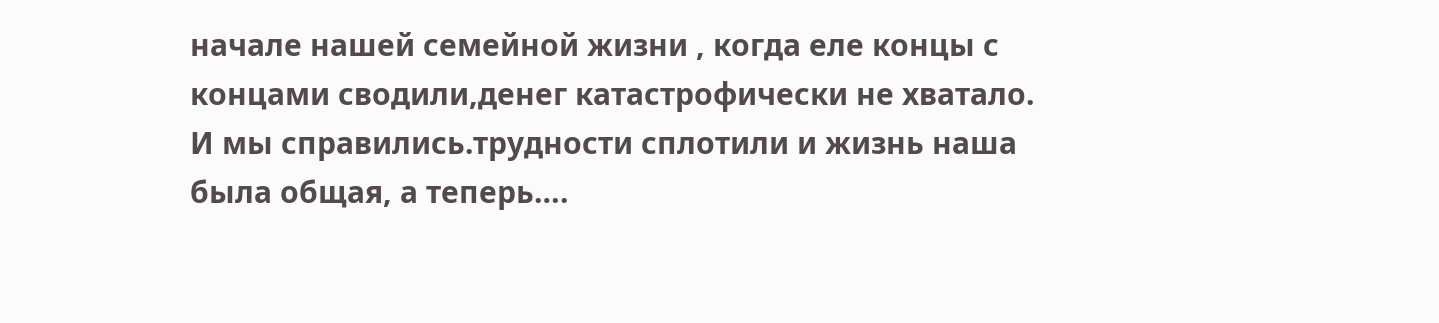начале нашей семейной жизни , когда еле концы с концами сводили,денег катастрофически не хватало. И мы справились.трудности сплотили и жизнь наша была общая, а теперь….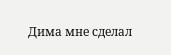Дима мне сделал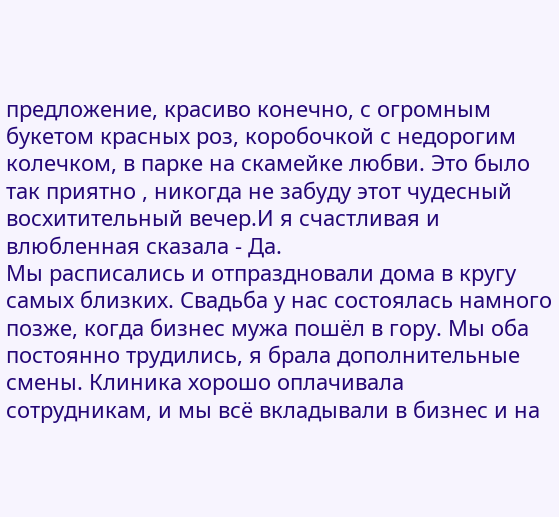предложение, красиво конечно, с огромным букетом красных роз, коробочкой с недорогим колечком, в парке на скамейке любви. Это было так приятно , никогда не забуду этот чудесный восхитительный вечер.И я счастливая и влюбленная сказала - Да.
Мы расписались и отпраздновали дома в кругу самых близких. Свадьба у нас состоялась намного позже, когда бизнес мужа пошёл в гору. Мы оба постоянно трудились, я брала дополнительные смены. Клиника хорошо оплачивала сотрудникам, и мы всё вкладывали в бизнес и на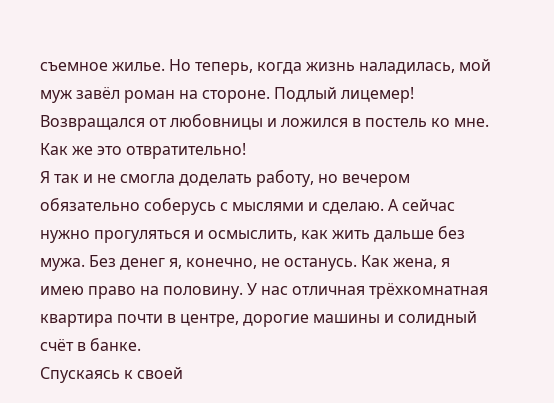съемное жилье. Но теперь, когда жизнь наладилась, мой муж завёл роман на стороне. Подлый лицемер! Возвращался от любовницы и ложился в постель ко мне. Как же это отвратительно!
Я так и не смогла доделать работу, но вечером обязательно соберусь с мыслями и сделаю. А сейчас нужно прогуляться и осмыслить, как жить дальше без мужа. Без денег я, конечно, не останусь. Как жена, я имею право на половину. У нас отличная трёхкомнатная квартира почти в центре, дорогие машины и солидный счёт в банке.
Спускаясь к своей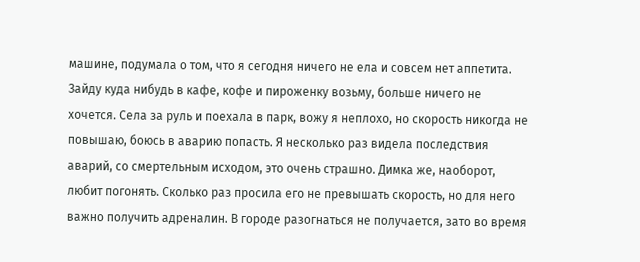машине, подумала о том, что я сегодня ничего не ела и совсем нет аппетита. Зайду куда нибудь в кафе, кофе и пироженку возьму, больше ничего не хочется. Села за руль и поехала в парк, вожу я неплохо, но скорость никогда не повышаю, боюсь в аварию попасть. Я несколько раз видела последствия аварий, со смертельным исходом, это очень страшно. Димка же, наоборот, любит погонять. Сколько раз просила его не превышать скорость, но для него важно получить адреналин. В городе разогнаться не получается, зато во время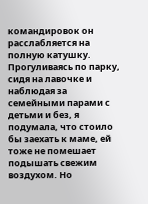командировок он расслабляется на полную катушку.
Прогуливаясь по парку, сидя на лавочке и наблюдая за семейными парами с детьми и без, я подумала, что стоило бы заехать к маме, ей тоже не помешает подышать свежим воздухом. Но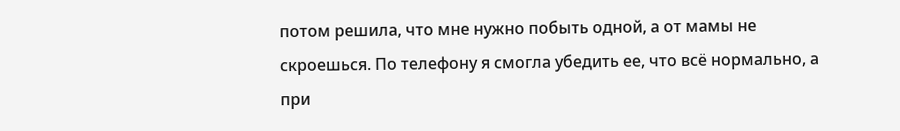потом решила, что мне нужно побыть одной, а от мамы не скроешься. По телефону я смогла убедить ее, что всё нормально, а при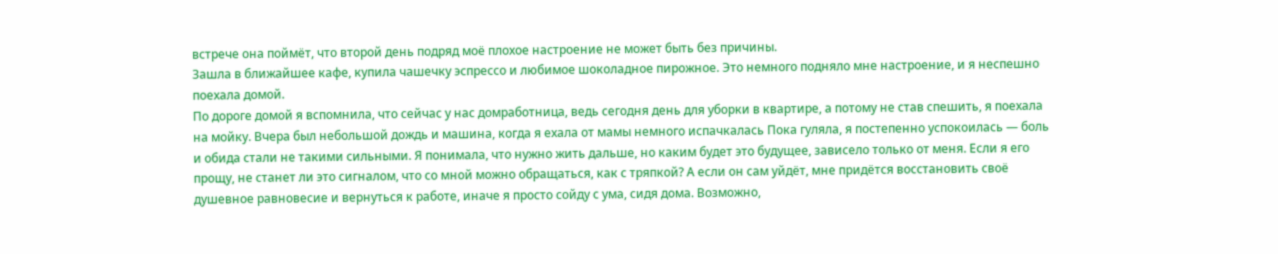встрече она поймёт, что второй день подряд моё плохое настроение не может быть без причины.
Зашла в ближайшее кафе, купила чашечку эспрессо и любимое шоколадное пирожное. Это немного подняло мне настроение, и я неспешно поехала домой.
По дороге домой я вспомнила, что сейчас у нас домработница, ведь сегодня день для уборки в квартире, а потому не став спешить, я поехала на мойку. Вчера был небольшой дождь и машина, когда я ехала от мамы немного испачкалась Пока гуляла, я постепенно успокоилась — боль и обида стали не такими сильными. Я понимала, что нужно жить дальше, но каким будет это будущее, зависело только от меня. Если я его прощу, не станет ли это сигналом, что со мной можно обращаться, как с тряпкой? А если он сам уйдёт, мне придётся восстановить своё душевное равновесие и вернуться к работе, иначе я просто сойду с ума, сидя дома. Возможно,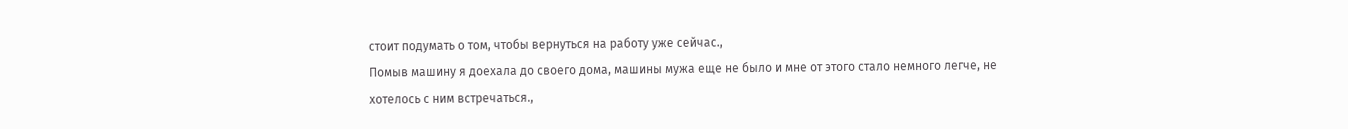стоит подумать о том, чтобы вернуться на работу уже сейчас.,
Помыв машину я доехала до своего дома, машины мужа еще не было и мне от этого стало немного легче, не хотелось с ним встречаться.,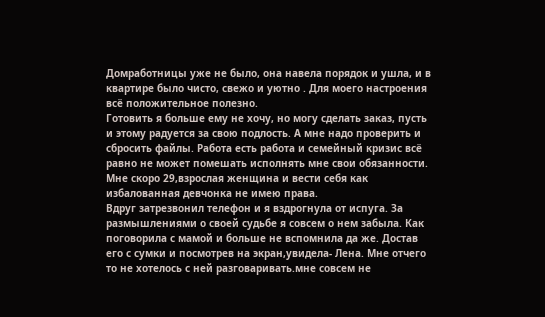Домработницы уже не было, она навела порядок и ушла, и в квартире было чисто, свежо и уютно . Для моего настроения всё положительное полезно.
Готовить я больше ему не хочу, но могу сделать заказ, пусть и этому радуется за свою подлость. А мне надо проверить и сбросить файлы. Работа есть работа и семейный кризис всё равно не может помешать исполнять мне свои обязанности. Мне скоро 29,взрослая женщина и вести себя как избалованная девчонка не имею права.
Вдруг затрезвонил телефон и я вздрогнула от испуга. За размышлениями о своей судьбе я совсем о нем забыла. Как поговорила с мамой и больше не вспомнила да же. Достав его с сумки и посмотрев на экран,увидела- Лена. Мне отчего то не хотелось с ней разговаривать.мне совсем не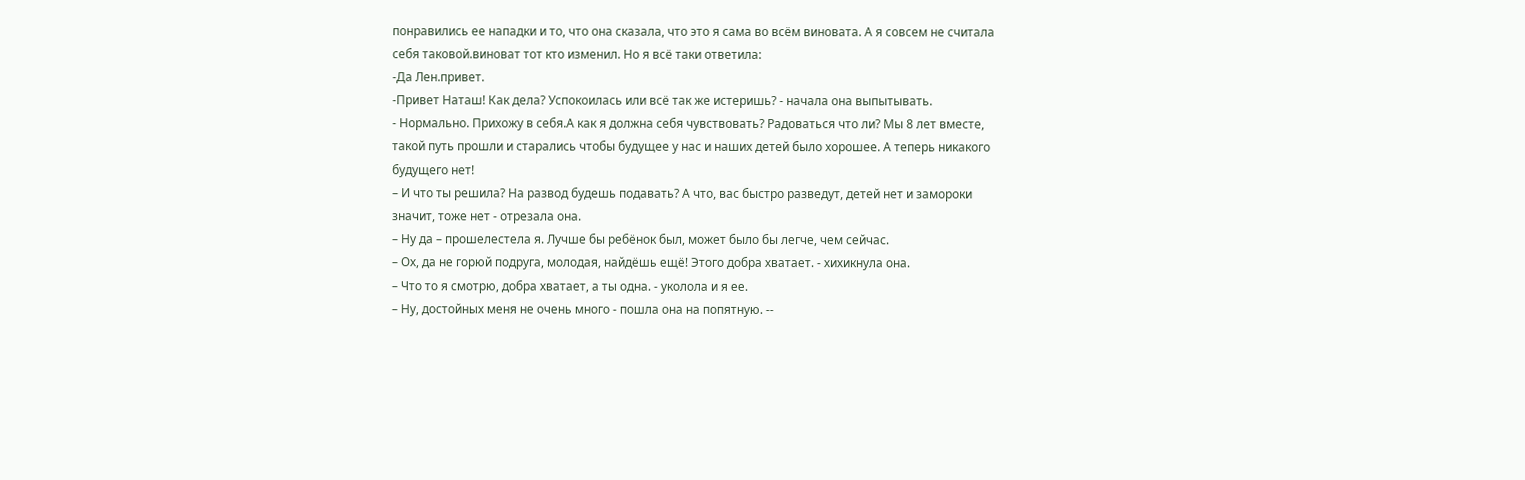понравились ее нападки и то, что она сказала, что это я сама во всём виновата. А я совсем не считала себя таковой.виноват тот кто изменил. Но я всё таки ответила:
-Да Лен.привет.
-Привет Наташ! Как дела? Успокоилась или всё так же истеришь? - начала она выпытывать.
- Нормально. Прихожу в себя.А как я должна себя чувствовать? Радоваться что ли? Мы 8 лет вместе, такой путь прошли и старались чтобы будущее у нас и наших детей было хорошее. А теперь никакого будущего нет!
– И что ты решила? На развод будешь подавать? А что, вас быстро разведут, детей нет и замороки значит, тоже нет - отрезала она.
– Ну да – прошелестела я. Лучше бы ребёнок был, может было бы легче, чем сейчас.
– Ох, да не горюй подруга, молодая, найдёшь ещё! Этого добра хватает. - хихикнула она.
– Что то я смотрю, добра хватает, а ты одна. - уколола и я ее.
– Ну, достойных меня не очень много - пошла она на попятную. --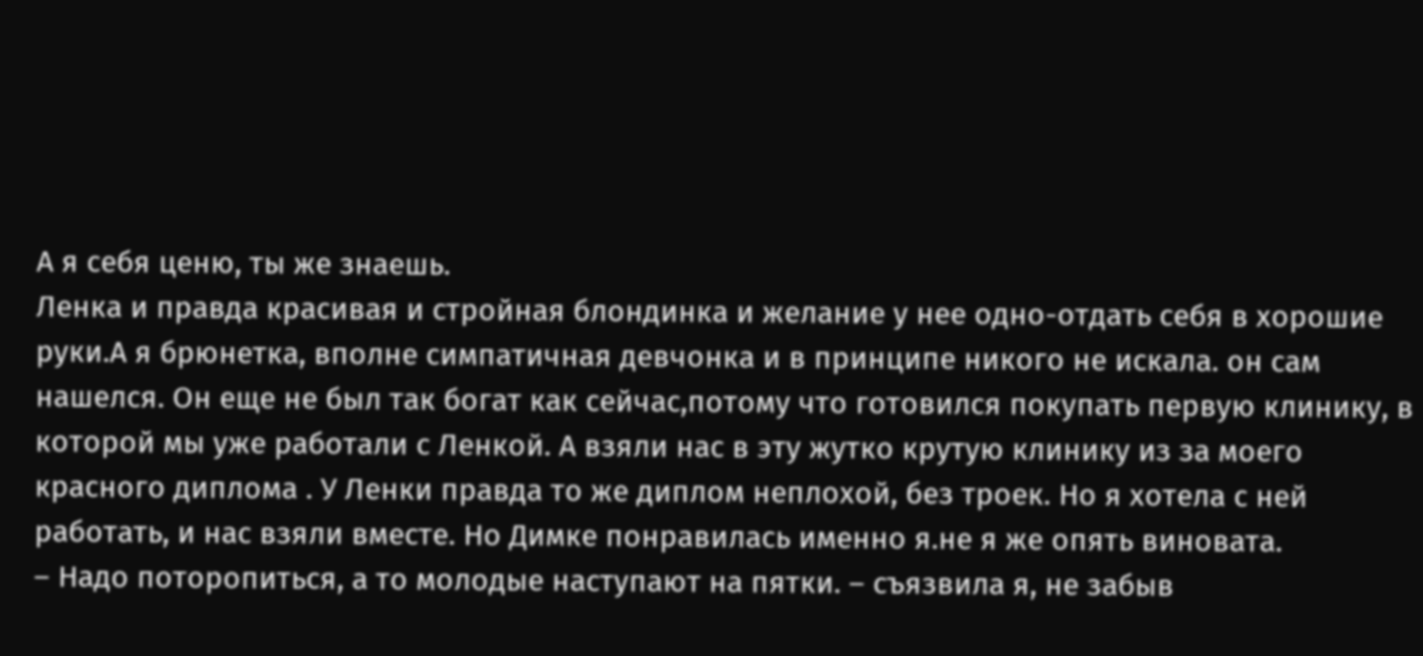А я себя ценю, ты же знаешь.
Ленка и правда красивая и стройная блондинка и желание у нее одно-отдать себя в хорошие руки.А я брюнетка, вполне симпатичная девчонка и в принципе никого не искала. он сам нашелся. Он еще не был так богат как сейчас,потому что готовился покупать первую клинику, в которой мы уже работали с Ленкой. А взяли нас в эту жутко крутую клинику из за моего красного диплома . У Ленки правда то же диплом неплохой, без троек. Но я хотела с ней работать, и нас взяли вместе. Но Димке понравилась именно я.не я же опять виновата.
– Надо поторопиться, а то молодые наступают на пятки. – съязвила я, не забыв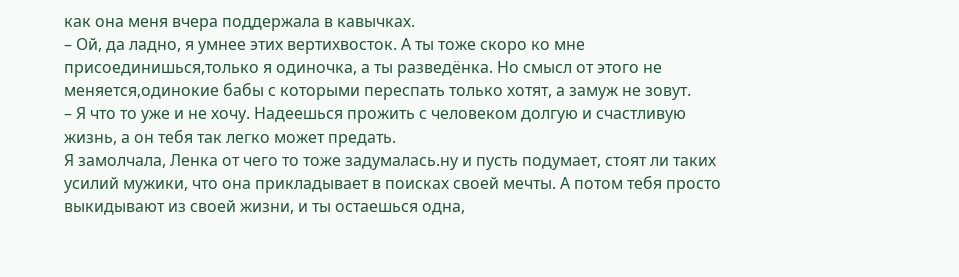как она меня вчера поддержала в кавычках.
– Ой, да ладно, я умнее этих вертихвосток. А ты тоже скоро ко мне присоединишься,только я одиночка, а ты разведёнка. Но смысл от этого не меняется,одинокие бабы с которыми переспать только хотят, а замуж не зовут.
– Я что то уже и не хочу. Надеешься прожить с человеком долгую и счастливую жизнь, а он тебя так легко может предать.
Я замолчала, Ленка от чего то тоже задумалась.ну и пусть подумает, стоят ли таких усилий мужики, что она прикладывает в поисках своей мечты. А потом тебя просто выкидывают из своей жизни, и ты остаешься одна,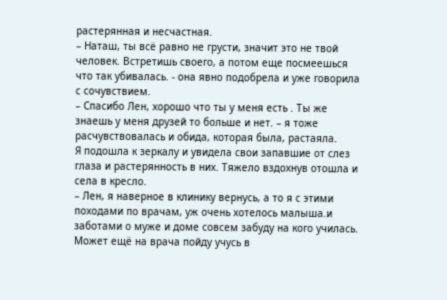растерянная и несчастная.
– Наташ, ты всё равно не грусти, значит это не твой человек. Встретишь своего, а потом еще посмеешься что так убивалась. - она явно подобрела и уже говорила с сочувствием.
– Спасибо Лен, хорошо что ты у меня есть . Ты же знаешь у меня друзей то больше и нет. – я тоже расчувствовалась и обида, которая была, растаяла.
Я подошла к зеркалу и увидела свои запавшие от слез глаза и растерянность в них. Тяжело вздохнув отошла и села в кресло.
– Лен, я наверное в клинику вернусь, а то я с этими походами по врачам, уж очень хотелось малыша.и заботами о муже и доме совсем забуду на кого училась. Может ещё на врача пойду учусь в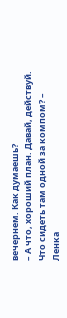вечернем. Как думаешь?
– А что, хороший план. Давай, действуй. Что сидеть там одной за компом? – Ленка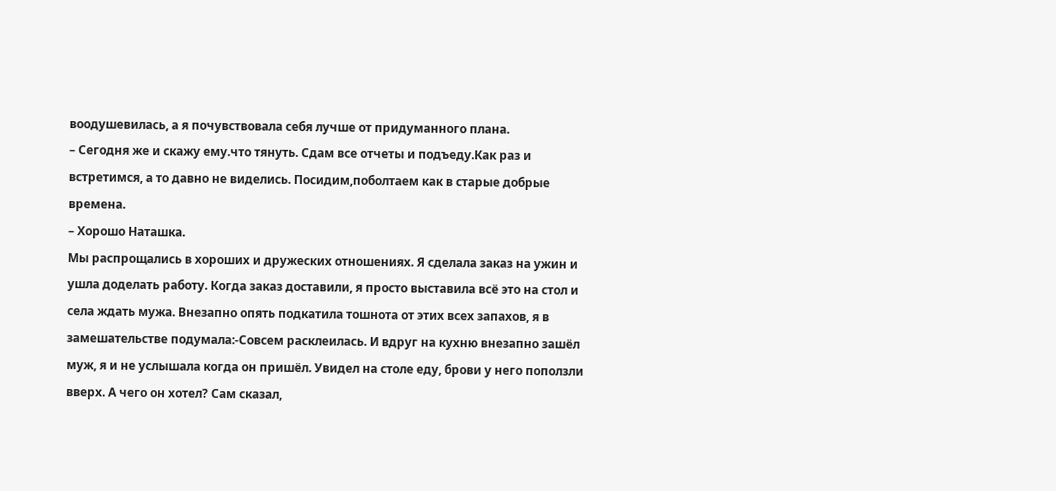воодушевилась, а я почувствовала себя лучше от придуманного плана.
– Сегодня же и скажу ему.что тянуть. Сдам все отчеты и подъеду.Как раз и встретимся, а то давно не виделись. Посидим,поболтаем как в старые добрые времена.
– Хорошо Наташка.
Мы распрощались в хороших и дружеских отношениях. Я сделала заказ на ужин и ушла доделать работу. Когда заказ доставили, я просто выставила всё это на стол и села ждать мужа. Внезапно опять подкатила тошнота от этих всех запахов, я в замешательстве подумала:-Совсем расклеилась. И вдруг на кухню внезапно зашёл муж, я и не услышала когда он пришёл. Увидел на столе еду, брови у него поползли вверх. А чего он хотел? Сам сказал,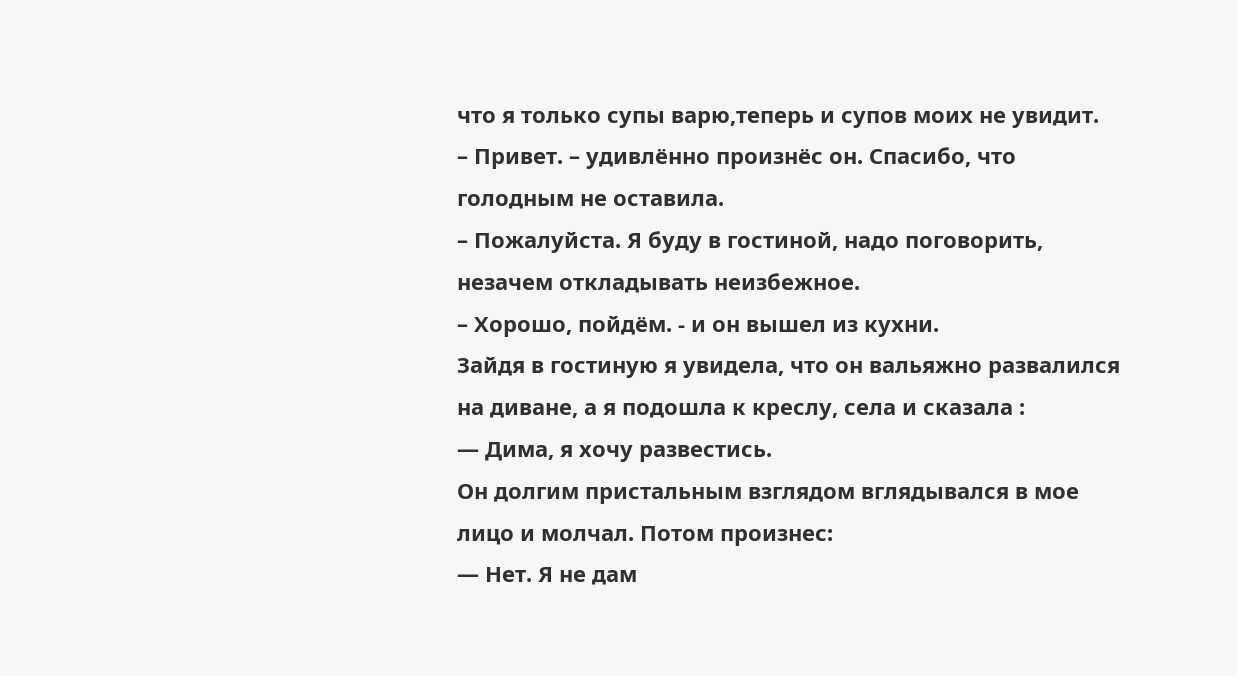что я только супы варю,теперь и супов моих не увидит.
– Привет. – удивлённо произнёс он. Спасибо, что голодным не оставила.
– Пожалуйста. Я буду в гостиной, надо поговорить, незачем откладывать неизбежное.
– Хорошо, пойдём. - и он вышел из кухни.
Зайдя в гостиную я увидела, что он вальяжно развалился на диване, а я подошла к креслу, села и сказала :
— Дима, я хочу развестись.
Он долгим пристальным взглядом вглядывался в мое лицо и молчал. Потом произнес:
— Нет. Я не дам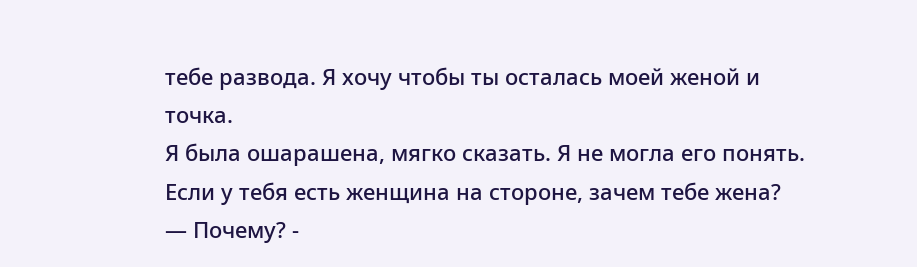тебе развода. Я хочу чтобы ты осталась моей женой и точка.
Я была ошарашена, мягко сказать. Я не могла его понять. Если у тебя есть женщина на стороне, зачем тебе жена?
— Почему? -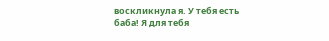воскликнула я. У тебя есть баба! Я для тебя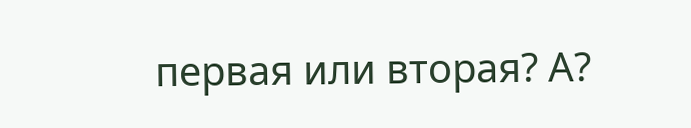первая или вторая? А?